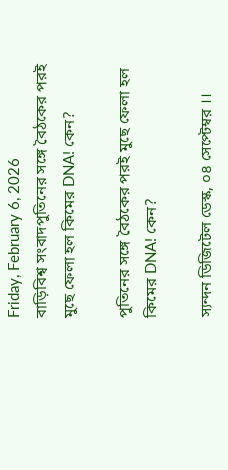Friday, February 6, 2026
বাড়িবিশ্ব সংবাদপুতিনের সঙ্গে বৈঠকের পরই মুছে ফেলা হল কিমের DNA! কেন?

পুতিনের সঙ্গে বৈঠকের পরই মুছে ফেলা হল কিমের DNA! কেন?

স্যন্দন ডিজিটেল ডেস্ক, ০৪ সেপ্টেম্বর ।।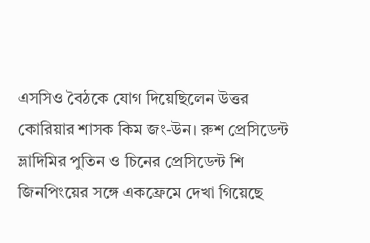এসসিও বৈঠকে যোগ দিয়েছিলেন উত্তর কোরিয়ার শাসক কিম জং-উন। রুশ প্রেসিডেন্ট ভ্লাদিমির পুতিন ও চিনের প্রেসিডেন্ট শি জিনপিংয়ের সঙ্গে একফ্রেমে দেখা গিয়েছে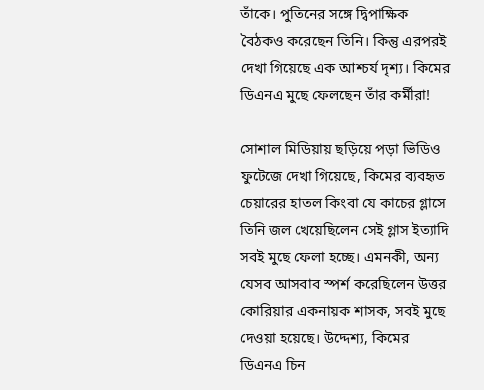তাঁকে। পুতিনের সঙ্গে দ্বিপাক্ষিক বৈঠকও করেছেন তিনি। কিন্তু এরপরই দেখা গিয়েছে এক আশ্চর্য দৃশ্য। কিমের ডিএনএ মুছে ফেলছেন তাঁর কর্মীরা!

সোশাল মিডিয়ায় ছড়িয়ে পড়া ভিডিও ফুটেজে দেখা গিয়েছে, কিমের ব্যবহৃত চেয়ারের হাতল কিংবা যে কাচের গ্লাসে তিনি জল খেয়েছিলেন সেই গ্লাস ইত্যাদি সবই মুছে ফেলা হচ্ছে। এমনকী, অন্য যেসব আসবাব স্পর্শ করেছিলেন উত্তর কোরিয়ার একনায়ক শাসক, সবই মুছে দেওয়া হয়েছে। উদ্দেশ্য, কিমের ডিএনএ চিন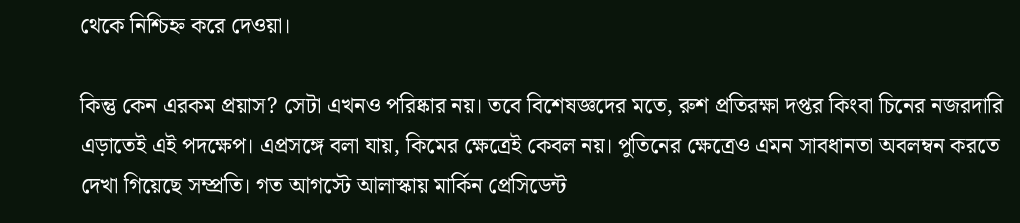থেকে নিশ্চিহ্ন করে দেওয়া।

কিন্তু কেন এরকম প্রয়াস? সেটা এখনও পরিষ্কার নয়। তবে বিশেষজ্ঞদের মতে, রুশ প্রতিরক্ষা দপ্তর কিংবা চিনের নজরদারি এড়াতেই এই পদক্ষেপ। এপ্রসঙ্গে বলা যায়, কিমের ক্ষেত্রেই কেবল নয়। পুতিনের ক্ষেত্রেও এমন সাবধানতা অবলম্বন করতে দেখা গিয়েছে সম্প্রতি। গত আগস্টে আলাস্কায় মার্কিন প্রেসিডেন্ট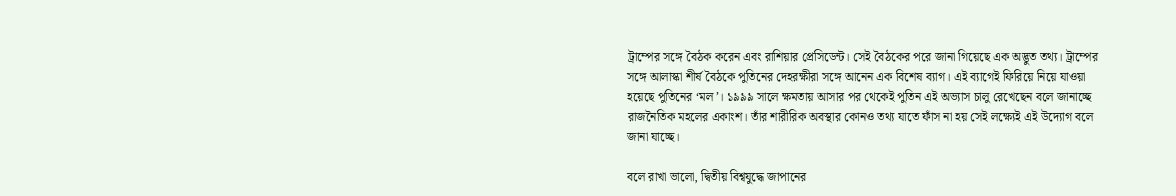ট্রাম্পের সঙ্গে বৈঠক করেন এবং রাশিয়ার প্রেসিডেন্ট। সেই বৈঠকের পরে জানা গিয়েছে এক অদ্ভুত তথ্য। ট্রাম্পের সঙ্গে আলাস্কা শীর্ষ বৈঠকে পুতিনের দেহরক্ষীরা সঙ্গে আনেন এক বিশেষ ব্যাগ। এই ব্যাগেই ফিরিয়ে নিয়ে যাওয়া হয়েছে পুতিনের ‘মল’। ১৯৯৯ সালে ক্ষমতায় আসার পর থেকেই পুতিন এই অভ্যাস চালু রেখেছেন বলে জানাচ্ছে রাজনৈতিক মহলের একাংশ। তাঁর শারীরিক অবস্থার কোনও তথ্য যাতে ফাঁস না হয় সেই লক্ষ্যেই এই উদ্যোগ বলে জানা যাচ্ছে।

বলে রাখা ভালো, দ্বিতীয় বিশ্বযুদ্ধে জাপানের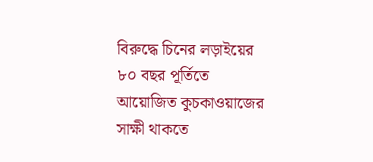বিরুদ্ধে চিনের লড়াইয়ের ৮০ বছর পূর্তিতে আয়োজিত কুচকাওয়াজের সাক্ষী থাকতে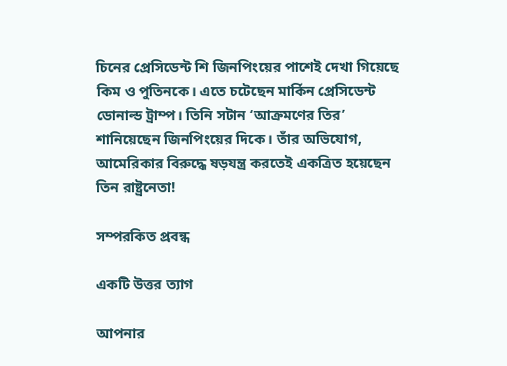চিনের প্রেসিডেন্ট শি জিনপিংয়ের পাশেই দেখা গিয়েছে কিম ও পুতিনকে। এতে চটেছেন মার্কিন প্রেসিডেন্ট ডোনাল্ড ট্রাম্প। তিনি সটান ‘আক্রমণের তির’ শানিয়েছেন জিনপিংয়ের দিকে। তাঁর অভিযোগ, আমেরিকার বিরুদ্ধে ষড়যন্ত্র করতেই একত্রিত হয়েছেন তিন রাষ্ট্রনেতা!

সম্পরকিত প্রবন্ধ

একটি উত্তর ত্যাগ

আপনার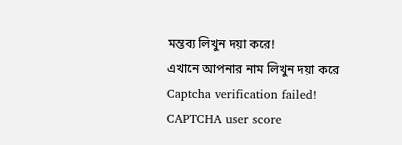মন্তব্য লিখুন দয়া করে!
এখানে আপনার নাম লিখুন দয়া করে
Captcha verification failed!
CAPTCHA user score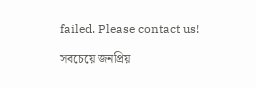failed. Please contact us!

সবচেয়ে জনপ্রিয়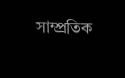সাম্প্রতিক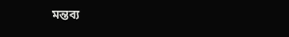মন্তব্য